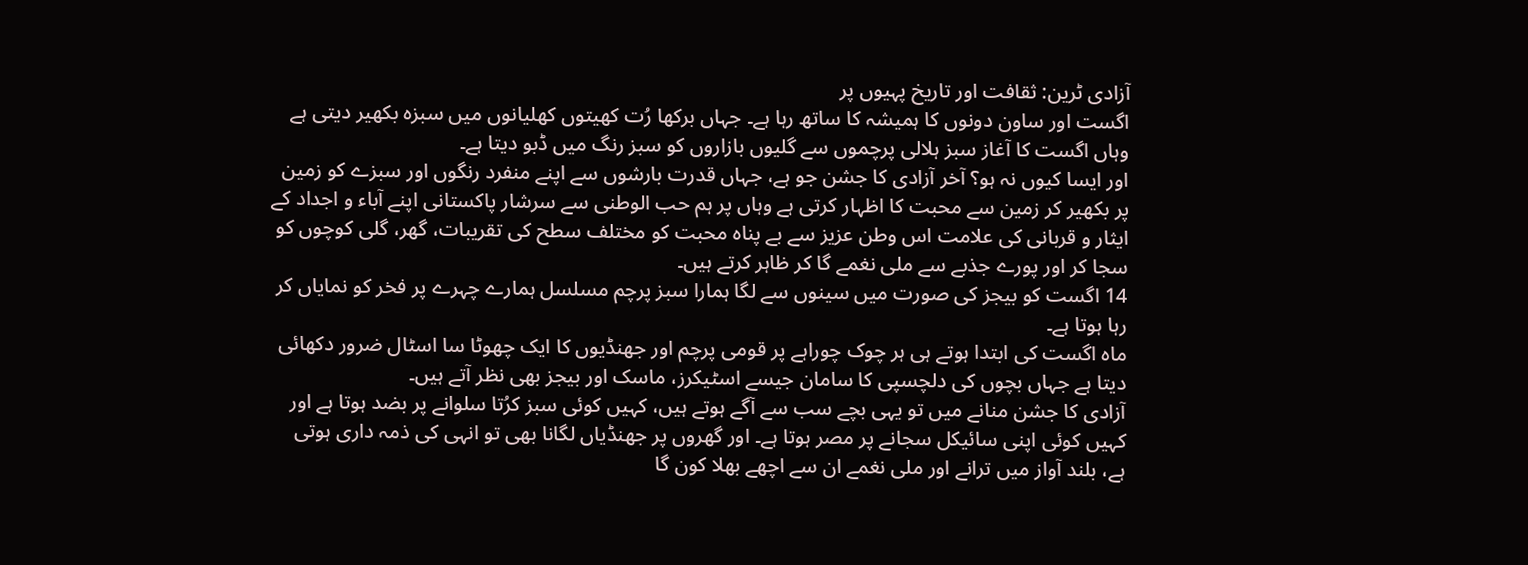آزادی ٹرین: ثقافت اور تاریخ پہیوں پر
اگست اور ساون دونوں کا ہمیشہ کا ساتھ رہا ہے۔ جہاں برکھا رُت کھیتوں کھلیانوں میں سبزہ بکھیر دیتی ہے وہاں اگست کا آغاز سبز ہلالی پرچموں سے گلیوں بازاروں کو سبز رنگ میں ڈبو دیتا ہے۔
اور ایسا کیوں نہ ہو؟ آخر آزادی کا جشن جو ہے، جہاں قدرت بارشوں سے اپنے منفرد رنگوں اور سبزے کو زمین پر بکھیر کر زمین سے محبت کا اظہار کرتی ہے وہاں پر ہم حب الوطنی سے سرشار پاکستانی اپنے آباء و اجداد کے ایثار و قربانی کی علامت اس وطن عزیز سے بے پناہ محبت کو مختلف سطح کی تقریبات، گھر، گلی کوچوں کو سجا کر اور پورے جذبے سے ملی نغمے گا کر ظاہر کرتے ہیں۔
14 اگست کو بیجز کی صورت میں سینوں سے لگا ہمارا سبز پرچم مسلسل ہمارے چہرے پر فخر کو نمایاں کر رہا ہوتا ہے۔
ماہ اگست کی ابتدا ہوتے ہی ہر چوک چوراہے پر قومی پرچم اور جھنڈیوں کا ایک چھوٹا سا اسٹال ضرور دکھائی دیتا ہے جہاں بچوں کی دلچسپی کا سامان جیسے اسٹیکرز، ماسک اور بیجز بھی نظر آتے ہیں۔
آزادی کا جشن منانے میں تو یہی بچے سب سے آگے ہوتے ہیں، کہیں کوئی سبز کرُتا سلوانے پر بضد ہوتا ہے اور کہیں کوئی اپنی سائیکل سجانے پر مصر ہوتا ہے۔ اور گھروں پر جھنڈیاں لگانا بھی تو انہی کی ذمہ داری ہوتی ہے، بلند آواز میں ترانے اور ملی نغمے ان سے اچھے بھلا کون گا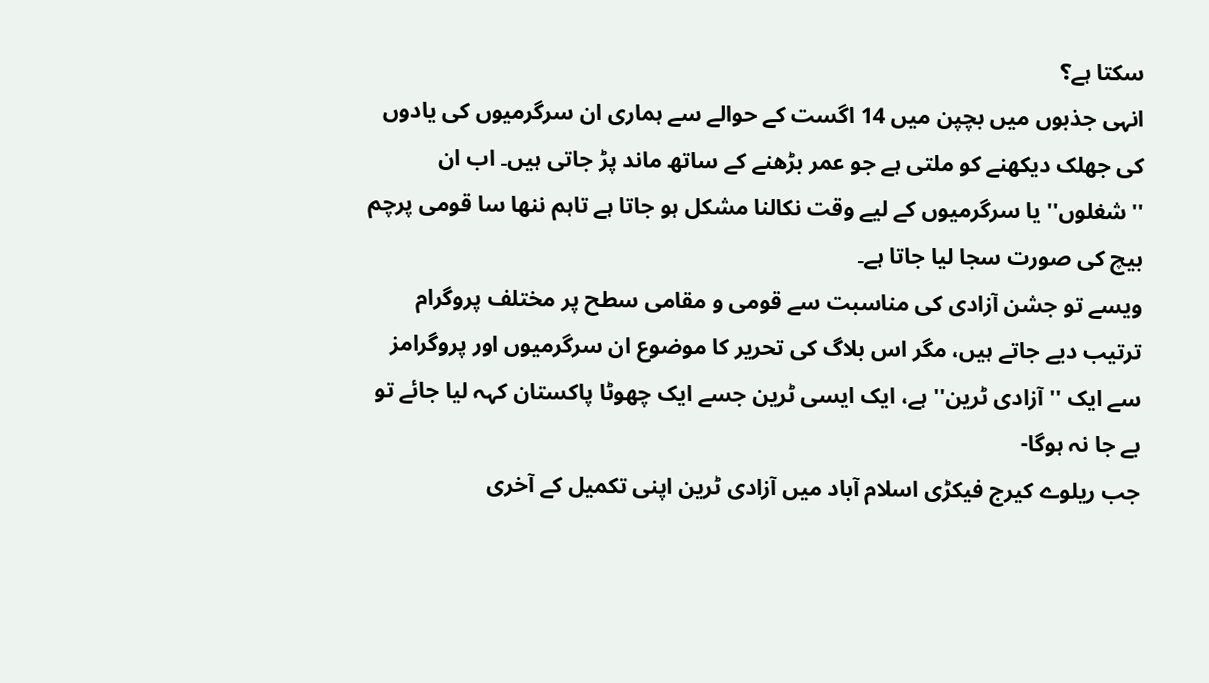سکتا ہے؟
انہی جذبوں میں بچپن میں 14 اگست کے حوالے سے ہماری ان سرگرمیوں کی یادوں کی جھلک دیکھنے کو ملتی ہے جو عمر بڑھنے کے ساتھ ماند پڑ جاتی ہیں۔ اب ان ''شغلوں'' یا سرگرمیوں کے لیے وقت نکالنا مشکل ہو جاتا ہے تاہم ننھا سا قومی پرچم بیچ کی صورت سجا لیا جاتا ہے۔
ویسے تو جشن آزادی کی مناسبت سے قومی و مقامی سطح پر مختلف پروگرام ترتیب دیے جاتے ہیں، مگر اس بلاگ کی تحریر کا موضوع ان سرگرمیوں اور پروگرامز سے ایک ''آزادی ٹرین'' ہے، ایک ایسی ٹرین جسے ایک چھوٹا پاکستان کہہ لیا جائے تو بے جا نہ ہوگا-
جب ریلوے کیرج فیکڑی اسلام آباد میں آزادی ٹرین اپنی تکمیل کے آخری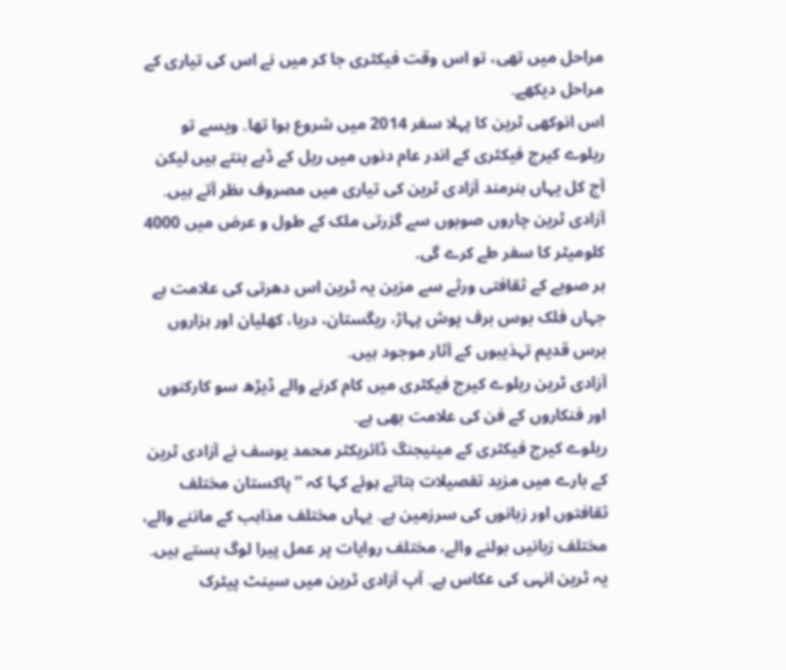مراحل میں تھی، تو اس وقت فیکٹری جا کر میں نے اس کی تیاری کے مراحل دیکھے۔
اس انوکھی ٹرین کا پہلا سفر 2014 میں شروع ہوا تھا۔ ویسے تو ریلوے کیرج فیکٹری کے اندر عام دنوں میں ریل کے ڈبے بنتے ہیں لیکن آج کل یہاں ہنرمند آزادی ٹرین کی تیاری میں مصروف ںظر آتے ہیں۔
آزادی ٹرین چاروں صوبوں سے گزرتی ملک کے طول و عرض میں 4000 کلومیٹر کا سفر طے کرے گی.
ہر صوبے کے ثقافتی ورثے سے مزین یہ ٹرین اس دھرتی کی علامت ہے جہاں فلک بوس برف پوش پہاڑ، ریگستان، دریا، کھلیان اور ہزاروں برس قدیم تہذیبوں کے آثار موجود ہیں۔
آزادی ٹرین ریلوے کیرج فیکٹری میں کام کرنے والے ڈیڑھ سو کارکنوں اور فنکاروں کے فن کی علامت بھی ہے۔
ریلوے کیرج فیکٹری کے مینیجنگ ڈائریکٹر محمد یوسف نے آزادی ٹرین کے بارے میں مزید تفصیلات بتاتے ہوئے کہا کہ ''پاکستان مختلف ثقافتوں اور زبانوں کی سرزمین ہے۔ یہاں مختلف مذاہب کے ماننے والے، مختلف زبانیں بولنے والے، مختلف روایات پر عمل پیرا لوگ بستے ہیں۔ یہ ٹرین انہی کی عکاس ہے۔ آپ آزادی ٹرین میں سینٹ پیٹرک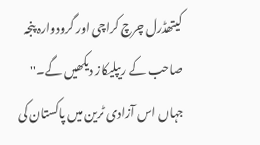کیتھڈرل چرچ کراچی اور گرودوارہ پنجہ صاحب کے ریپلیکاز دیکھیں گے۔''
جہاں اس آزادی ٹرین میں پاکستان کی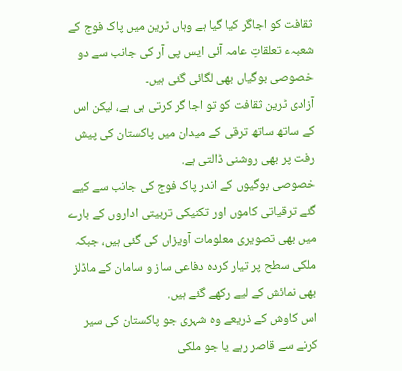ثقافت کو اجاگر کیا گیا ہے وہاں ٹرین میں پاک فوج کے شعبہء تعلقاتِ عامہ آئی ایس پی آر کی جانب سے دو خصوصی بوگیاں بھی لگائی گئی ہیں۔
آزادی ٹرین ثقافت کو تو اجا گر کرتی ہی ہے، لیکن اس کے ساتھ ساتھ ترقی کے میدان میں پاکستان کی پیش رفت پر بھی روشنی ڈالتی ہے.
خصوصی بوگیوں کے اندر پاک فوج کی جانب سے کیے گئے ترقیاتی کاموں اور تکنیکی تربیتی اداروں کے بارے میں بھی تصویری معلومات آویزاں کی گئی ہیں، جبکہ ملکی سطح پر تیار کردہ دفاعی ساز و سامان کے ماڈلز بھی نمائش کے لیے رکھے گئے ہیں.
اس کاوش کے ذریعے وہ شہری جو پاکستان کی سیر کرنے سے قاصر رہے یا جو ملکی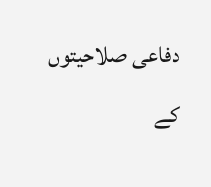دفاعی صلاحیتوں کے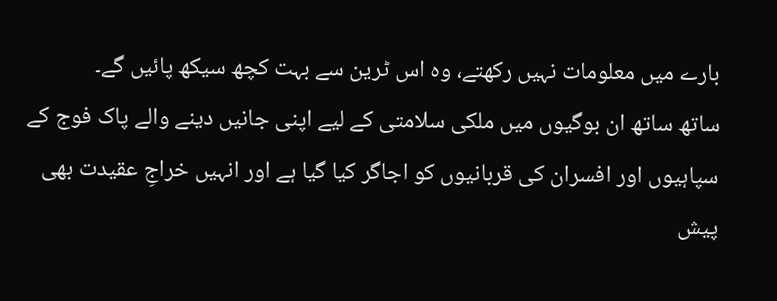بارے میں معلومات نہیں رکھتے، وہ اس ٹرین سے بہت کچھ سیکھ پائیں گے۔
ساتھ ساتھ ان بوگیوں میں ملکی سلامتی کے لیے اپنی جانیں دینے والے پاک فوج کے سپاہیوں اور افسران کی قربانیوں کو اجاگر کیا گیا ہے اور انہیں خراجِ عقیدت بھی پیش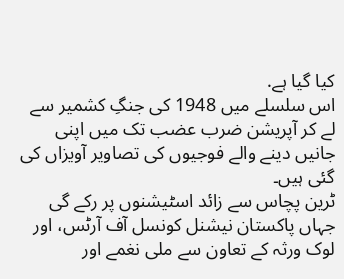کیا گیا ہے.
اس سلسلے میں 1948 کی جنگِ کشمیر سے لے کر آپریشن ضرب عضب تک میں اپنی جانیں دینے والے فوجیوں کی تصاویر آویزاں کی گئی ہیں۔
ٹرین پچاس سے زائد اسٹیشنوں پر رکے گی جہاں پاکستان نیشنل کونسل آف آرٹس، اور لوک ورثہ کے تعاون سے ملی نغمے اور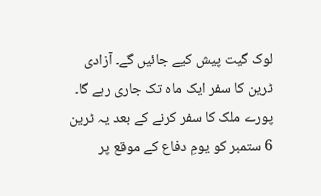لوک گیت پیش کیے جائیں گے۔ آزادی ٹرین کا سفر ایک ماہ تک جاری رہے گا۔
پورے ملک کا سفر کرنے کے بعد یہ ٹرین 6 ستمبر کو یومِ دفاع کے موقع پر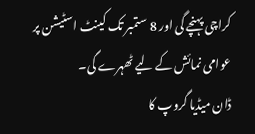کراچی پہنچے گی اور 8 ستمبر تک کینٹ اسٹیشن پر عوامی نمائش کے لیے ٹھہرے گی۔
ڈان میڈیا گروپ کا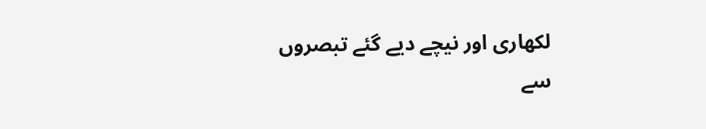لکھاری اور نیچے دیے گئے تبصروں سے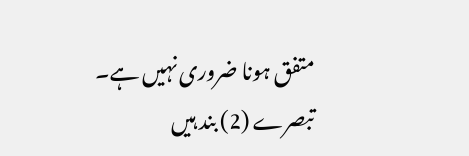متفق ہونا ضروری نہیں ہے۔
تبصرے (2) بند ہیں